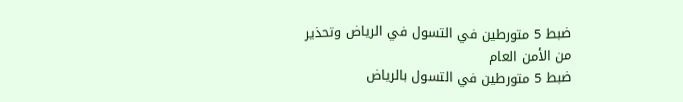ضبط 5 متورطين في التسول في الرياض وتحذير من الأمن العام
ضبط 5 متورطين في التسول بالرياض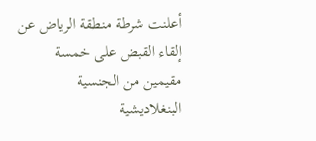أعلنت شرطة منطقة الرياض عن إلقاء القبض على خمسة مقيمين من الجنسية البنغلاديشية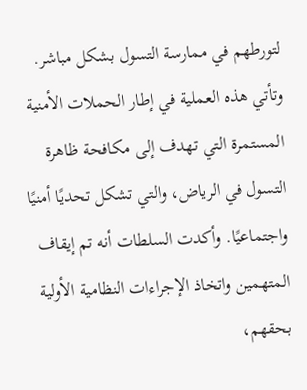لتورطهم في ممارسة التسول بشكل مباشر. وتأتي هذه العملية في إطار الحملات الأمنية المستمرة التي تهدف إلى مكافحة ظاهرة التسول في الرياض، والتي تشكل تحديًا أمنيًا واجتماعيًا. وأكدت السلطات أنه تم إيقاف المتهمين واتخاذ الإجراءات النظامية الأولية بحقهم،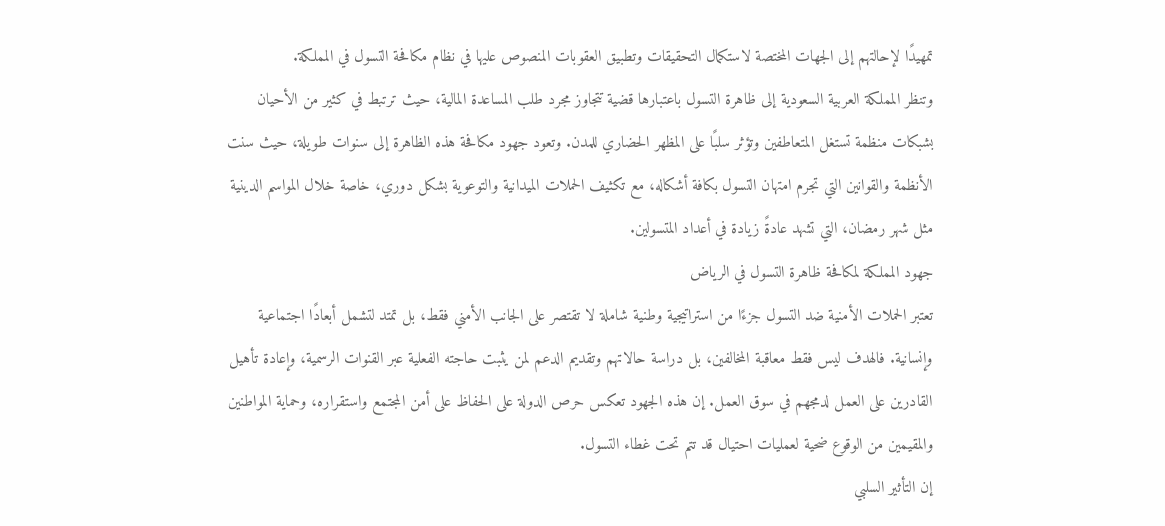تمهيدًا لإحالتهم إلى الجهات المختصة لاستكمال التحقيقات وتطبيق العقوبات المنصوص عليها في نظام مكافحة التسول في المملكة.
وتنظر المملكة العربية السعودية إلى ظاهرة التسول باعتبارها قضية تتجاوز مجرد طلب المساعدة المالية، حيث ترتبط في كثير من الأحيان بشبكات منظمة تستغل المتعاطفين وتؤثر سلبًا على المظهر الحضاري للمدن. وتعود جهود مكافحة هذه الظاهرة إلى سنوات طويلة، حيث سنت الأنظمة والقوانين التي تجرم امتهان التسول بكافة أشكاله، مع تكثيف الحملات الميدانية والتوعوية بشكل دوري، خاصة خلال المواسم الدينية مثل شهر رمضان، التي تشهد عادةً زيادة في أعداد المتسولين.
جهود المملكة لمكافحة ظاهرة التسول في الرياض
تعتبر الحملات الأمنية ضد التسول جزءًا من استراتيجية وطنية شاملة لا تقتصر على الجانب الأمني فقط، بل تمتد لتشمل أبعادًا اجتماعية وإنسانية. فالهدف ليس فقط معاقبة المخالفين، بل دراسة حالاتهم وتقديم الدعم لمن يثبت حاجته الفعلية عبر القنوات الرسمية، وإعادة تأهيل القادرين على العمل لدمجهم في سوق العمل. إن هذه الجهود تعكس حرص الدولة على الحفاظ على أمن المجتمع واستقراره، وحماية المواطنين والمقيمين من الوقوع ضحية لعمليات احتيال قد تتم تحت غطاء التسول.
إن التأثير السلبي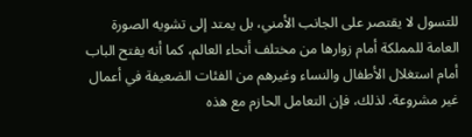للتسول لا يقتصر على الجانب الأمني، بل يمتد إلى تشويه الصورة العامة للمملكة أمام زوارها من مختلف أنحاء العالم، كما أنه يفتح الباب أمام استغلال الأطفال والنساء وغيرهم من الفئات الضعيفة في أعمال غير مشروعة. لذلك، فإن التعامل الحازم مع هذه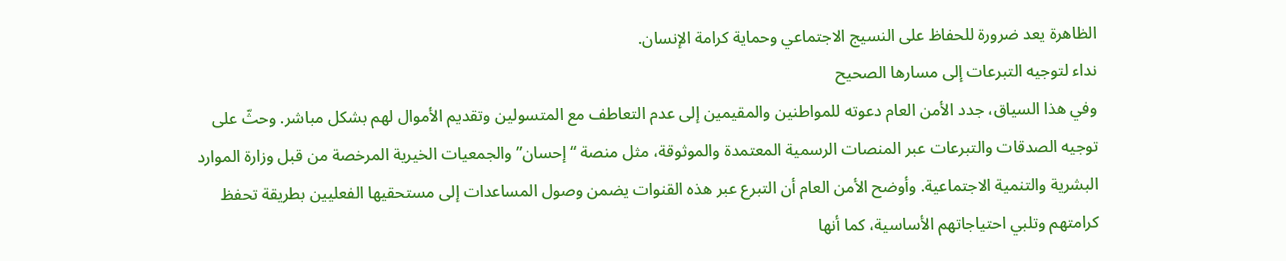الظاهرة يعد ضرورة للحفاظ على النسيج الاجتماعي وحماية كرامة الإنسان.
نداء لتوجيه التبرعات إلى مسارها الصحيح
وفي هذا السياق، جدد الأمن العام دعوته للمواطنين والمقيمين إلى عدم التعاطف مع المتسولين وتقديم الأموال لهم بشكل مباشر. وحثّ على توجيه الصدقات والتبرعات عبر المنصات الرسمية المعتمدة والموثوقة، مثل منصة “إحسان” والجمعيات الخيرية المرخصة من قبل وزارة الموارد البشرية والتنمية الاجتماعية. وأوضح الأمن العام أن التبرع عبر هذه القنوات يضمن وصول المساعدات إلى مستحقيها الفعليين بطريقة تحفظ كرامتهم وتلبي احتياجاتهم الأساسية، كما أنها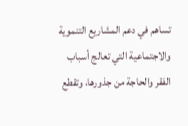تساهم في دعم المشاريع التنموية والاجتماعية التي تعالج أسباب الفقر والحاجة من جذورها، وتقطع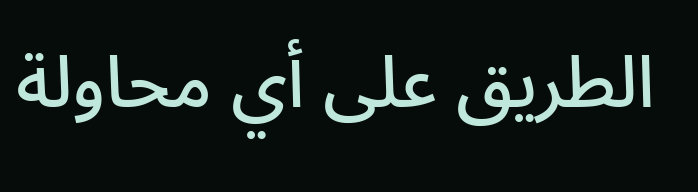الطريق على أي محاولة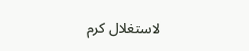لاستغلال كرم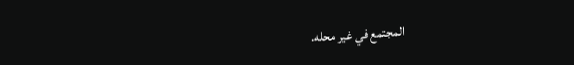المجتمع في غير محله.